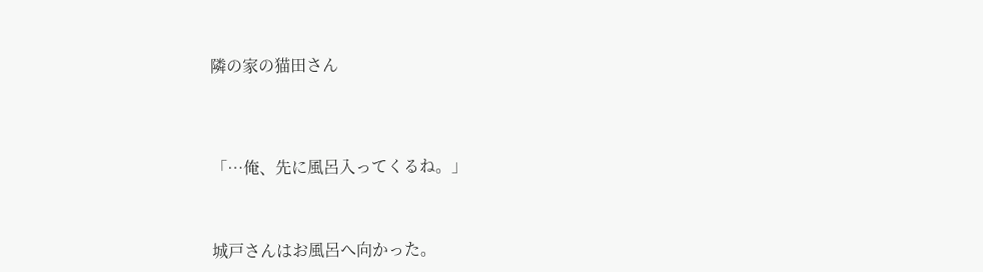隣の家の猫田さん




「…俺、先に風呂入ってくるね。」



城戸さんはお風呂へ向かった。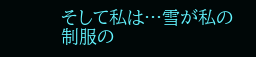そして私は…雪が私の制服の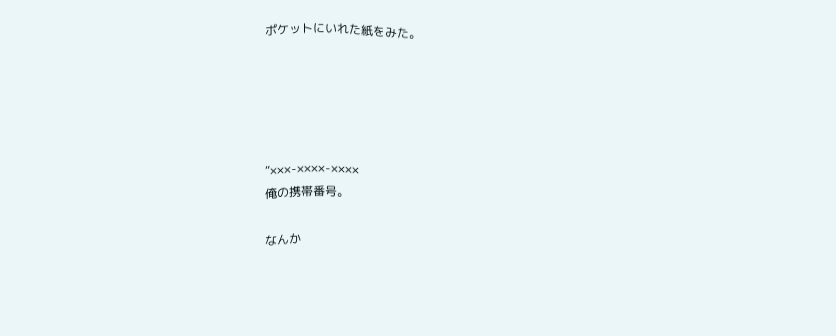ポケットにいれた紙をみた。





“×××-××××-××××
俺の携帯番号。

なんか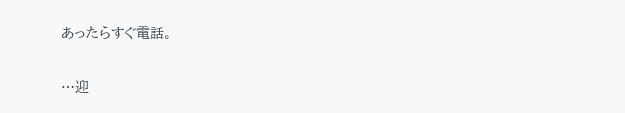あったらすぐ電話。


…迎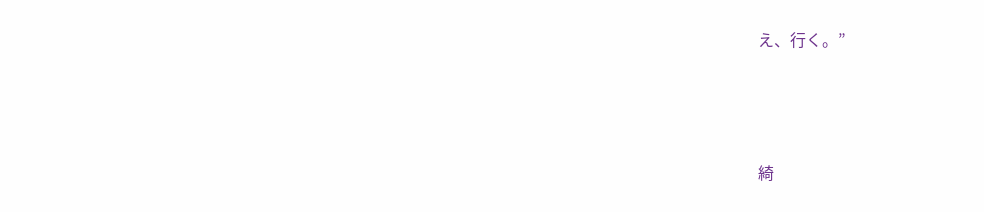え、行く。”





綺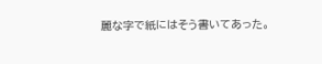麗な字で紙にはそう書いてあった。